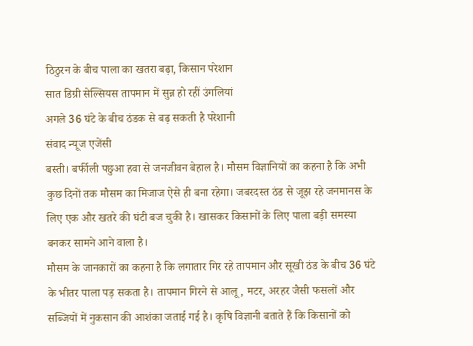ठिठुरन के बीच पाला का खतरा बढ़ा, किसान परेशान
सात डिग्री सेल्सियस तापमान में सुन्न हो रहीं उंगलियां
अगले 36 घंटे के बीच ठंडक से बढ़ सकती है परेशानी
संवाद न्यूज एजेंसी
बस्ती। बर्फीली पछुआ हवा से जनजीवन बेहाल है। मौसम विज्ञानियों का कहना है कि अभी कुछ दिनों तक मौसम का मिजाज ऐसे ही बना रहेगा। जबरदस्त ठंड से जूझ रहे जनमानस के लिए एक और खतरे की घंटी बज चुकी है। खासकर किसानों के लिए पाला बड़ी समस्या बनकर सामने आने वाला है।
मौसम के जानकारों का कहना है कि लगातार गिर रहे तापमान और सूखी ठंड के बीच 36 घंटे के भीतर पाला पड़ सकता है। तापमान गिरने से आलू, मटर, अरहर जैसी फसलों और सब्जियों में नुकसान की आशंका जताई गई है। कृषि विज्ञानी बताते हैं कि किसानों को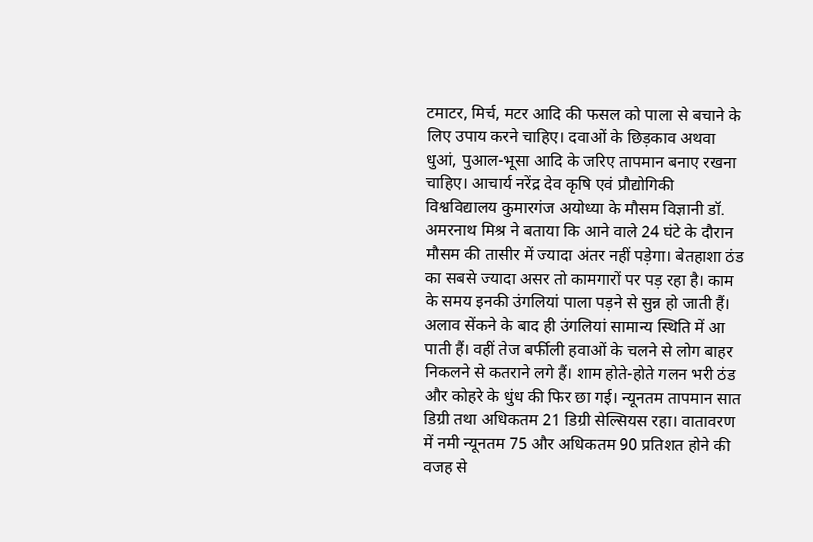टमाटर, मिर्च, मटर आदि की फसल को पाला से बचाने के लिए उपाय करने चाहिए। दवाओं के छिड़काव अथवा धुआं, पुआल-भूसा आदि के जरिए तापमान बनाए रखना चाहिए। आचार्य नरेंद्र देव कृषि एवं प्रौद्योगिकी विश्वविद्यालय कुमारगंज अयोध्या के मौसम विज्ञानी डॉ. अमरनाथ मिश्र ने बताया कि आने वाले 24 घंटे के दौरान मौसम की तासीर में ज्यादा अंतर नहीं पड़ेगा। बेतहाशा ठंड का सबसे ज्यादा असर तो कामगारों पर पड़ रहा है। काम के समय इनकी उंगलियां पाला पड़ने से सुन्न हो जाती हैं। अलाव सेंकने के बाद ही उंगलियां सामान्य स्थिति में आ पाती हैं। वहीं तेज बर्फीली हवाओं के चलने से लोग बाहर निकलने से कतराने लगे हैं। शाम होते-होते गलन भरी ठंड और कोहरे के धुंध की फिर छा गई। न्यूनतम तापमान सात डिग्री तथा अधिकतम 21 डिग्री सेल्सियस रहा। वातावरण में नमी न्यूनतम 75 और अधिकतम 90 प्रतिशत होने की वजह से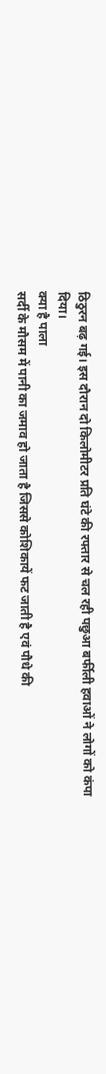ठिठुरन बढ़ गई। इस दौरान दो किलोमीटर प्रति घंटे की रफ्तार से चल रही पछुआ बर्फीली हवाओं ने लोगों को कंपा दिया।
क्या है पाला
सर्दी के मौसम में पानी का जमाव हो जाता है जिससे कोशिकायें फट जाती है एवं पौधे की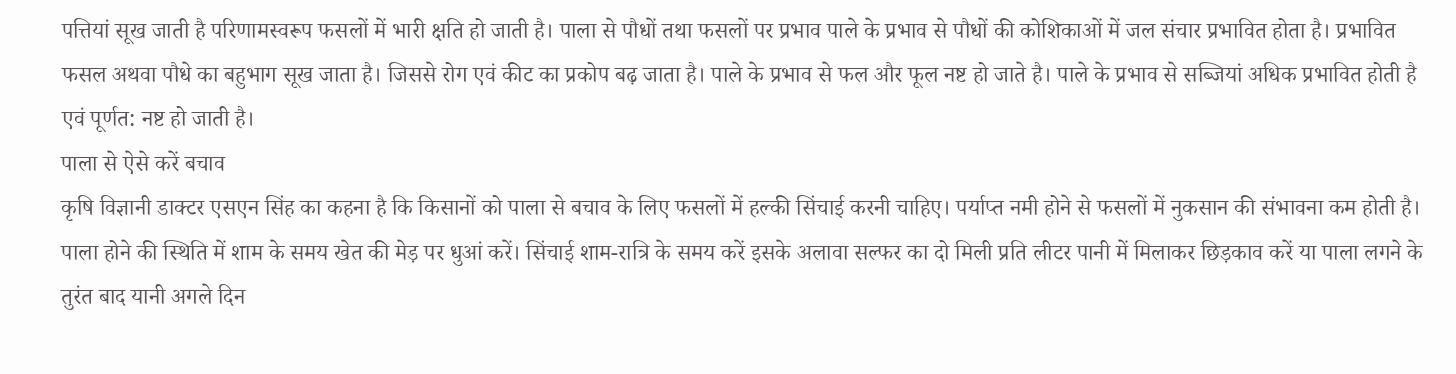पत्तियां सूख जाती है परिणामस्वरूप फसलों में भारी क्षति हो जाती है। पाला से पौधों तथा फसलों पर प्रभाव पाले के प्रभाव से पौधों की कोशिकाओं में जल संचार प्रभावित होता है। प्रभावित फसल अथवा पौधे का बहुभाग सूख जाता है। जिससे रोग एवं कीट का प्रकोप बढ़ जाता है। पाले के प्रभाव से फल और फूल नष्ट हो जाते है। पाले के प्रभाव से सब्जियां अधिक प्रभावित होती है एवं पूर्णत: नष्ट हो जाती है।
पाला से ऐसे करें बचाव
कृषि विज्ञानी डाक्टर एसएन सिंह का कहना है कि किसानों को पाला से बचाव के लिए फसलों में हल्की सिंचाई करनी चाहिए। पर्याप्त नमी होने से फसलों में नुकसान की संभावना कम होती है। पाला होने की स्थिति में शाम के समय खेत की मेड़ पर धुआं करें। सिंचाई शाम-रात्रि के समय करें इसके अलावा सल्फर का दो मिली प्रति लीटर पानी में मिलाकर छिड़काव करें या पाला लगने के तुरंत बाद यानी अगले दिन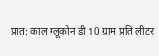प्रात: काल ग्लूकोन डी 10 ग्राम प्रति लीटर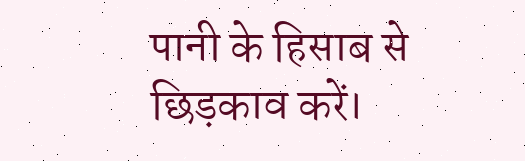पानी के हिसाब से छिड़काव करें।